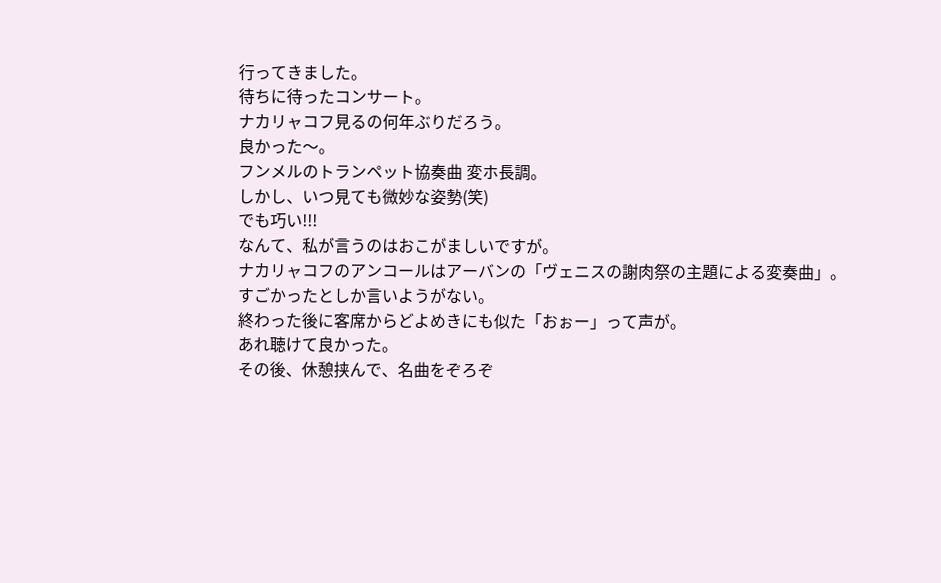行ってきました。
待ちに待ったコンサート。
ナカリャコフ見るの何年ぶりだろう。
良かった〜。
フンメルのトランペット協奏曲 変ホ長調。
しかし、いつ見ても微妙な姿勢(笑)
でも巧い!!!
なんて、私が言うのはおこがましいですが。
ナカリャコフのアンコールはアーバンの「ヴェニスの謝肉祭の主題による変奏曲」。
すごかったとしか言いようがない。
終わった後に客席からどよめきにも似た「おぉー」って声が。
あれ聴けて良かった。
その後、休憩挟んで、名曲をぞろぞ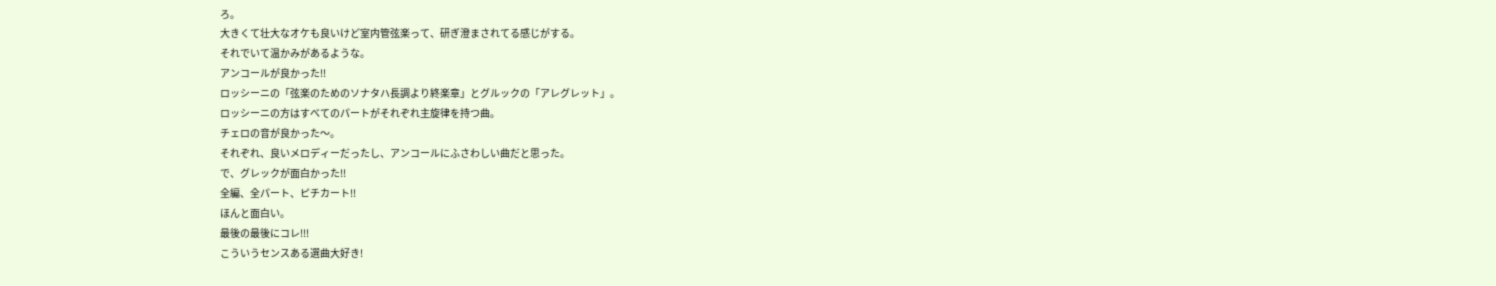ろ。
大きくて壮大なオケも良いけど室内管弦楽って、研ぎ澄まされてる感じがする。
それでいて温かみがあるような。
アンコールが良かった!!
ロッシーニの「弦楽のためのソナタハ長調より終楽章」とグルックの「アレグレット」。
ロッシーニの方はすべてのパートがそれぞれ主旋律を持つ曲。
チェロの音が良かった〜。
それぞれ、良いメロディーだったし、アンコールにふさわしい曲だと思った。
で、グレックが面白かった!!
全編、全パート、ピチカート!!
ほんと面白い。
最後の最後にコレ!!!
こういうセンスある選曲大好き!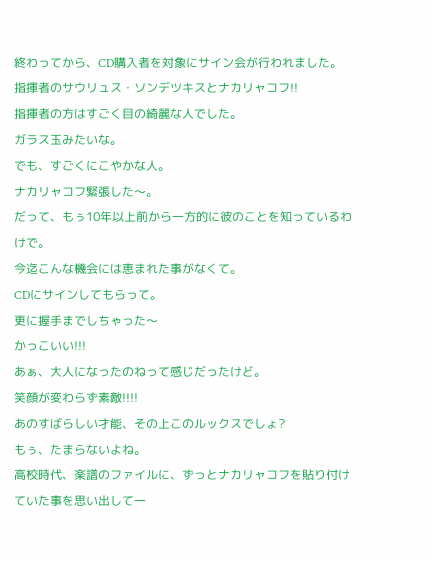終わってから、CD購入者を対象にサイン会が行われました。
指揮者のサウリュス・ソンデツキスとナカリャコフ!!
指揮者の方はすごく目の綺麗な人でした。
ガラス玉みたいな。
でも、すごくにこやかな人。
ナカリャコフ緊張した〜。
だって、もぅ10年以上前から一方的に彼のことを知っているわけで。
今迄こんな機会には恵まれた事がなくて。
CDにサインしてもらって。
更に握手までしちゃった〜
かっこいい!!!
あぁ、大人になったのねって感じだったけど。
笑顔が変わらず素敵!!!!
あのすばらしい才能、その上このルックスでしょ?
もぅ、たまらないよね。
高校時代、楽譜のファイルに、ずっとナカリャコフを貼り付けていた事を思い出して一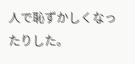人で恥ずかしくなったりした。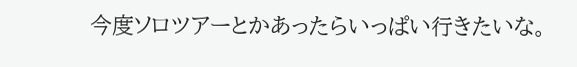今度ソロツアーとかあったらいっぱい行きたいな。